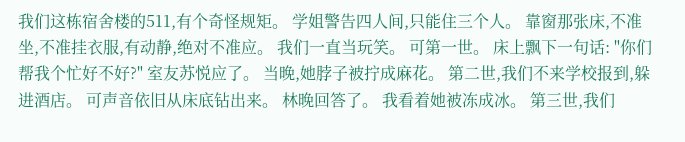我们这栋宿舍楼的511,有个奇怪规矩。 学姐警告四人间,只能住三个人。 靠窗那张床,不准坐,不准挂衣服,有动静,绝对不准应。 我们一直当玩笑。 可第一世。 床上飘下一句话: "你们帮我个忙好不好?" 室友苏悦应了。 当晚,她脖子被拧成麻花。 第二世,我们不来学校报到,躲进酒店。 可声音依旧从床底钻出来。 林晚回答了。 我看着她被冻成冰。 第三世,我们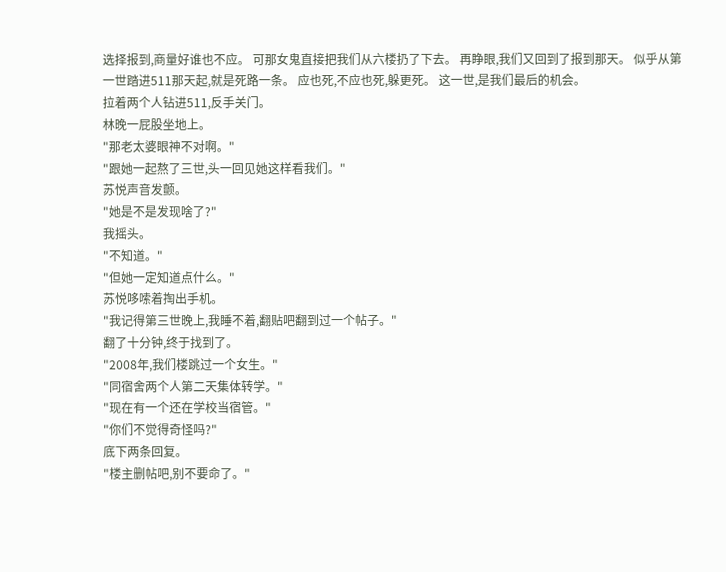选择报到,商量好谁也不应。 可那女鬼直接把我们从六楼扔了下去。 再睁眼,我们又回到了报到那天。 似乎从第一世踏进511那天起,就是死路一条。 应也死,不应也死,躲更死。 这一世,是我们最后的机会。
拉着两个人钻进511,反手关门。
林晚一屁股坐地上。
"那老太婆眼神不对啊。"
"跟她一起熬了三世,头一回见她这样看我们。"
苏悦声音发颤。
"她是不是发现啥了?"
我摇头。
"不知道。"
"但她一定知道点什么。"
苏悦哆嗦着掏出手机。
"我记得第三世晚上,我睡不着,翻贴吧翻到过一个帖子。"
翻了十分钟,终于找到了。
"2008年,我们楼跳过一个女生。"
"同宿舍两个人第二天集体转学。"
"现在有一个还在学校当宿管。"
"你们不觉得奇怪吗?"
底下两条回复。
"楼主删帖吧,别不要命了。"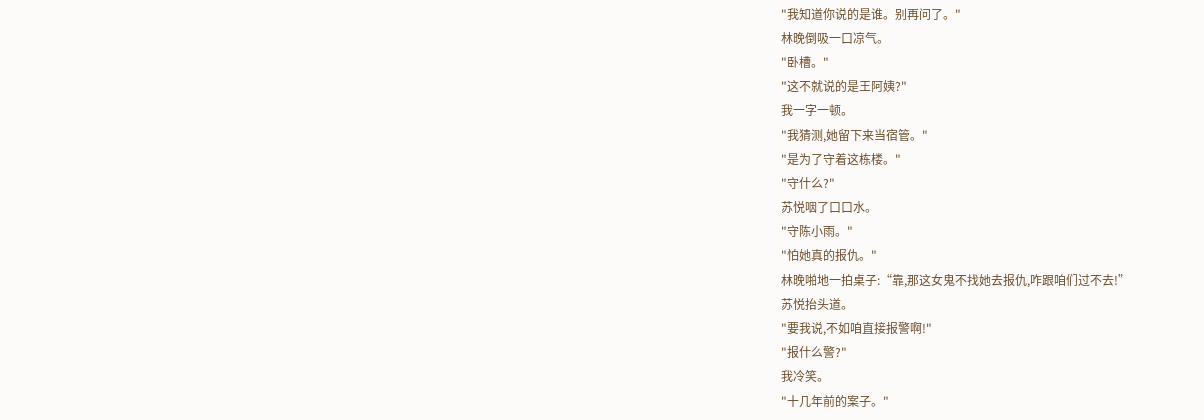"我知道你说的是谁。别再问了。"
林晚倒吸一口凉气。
"卧槽。"
"这不就说的是王阿姨?"
我一字一顿。
"我猜测,她留下来当宿管。"
"是为了守着这栋楼。"
"守什么?"
苏悦咽了口口水。
"守陈小雨。"
"怕她真的报仇。"
林晚啪地一拍桌子:“靠,那这女鬼不找她去报仇,咋跟咱们过不去!”
苏悦抬头道。
"要我说,不如咱直接报警啊!"
"报什么警?"
我冷笑。
"十几年前的案子。"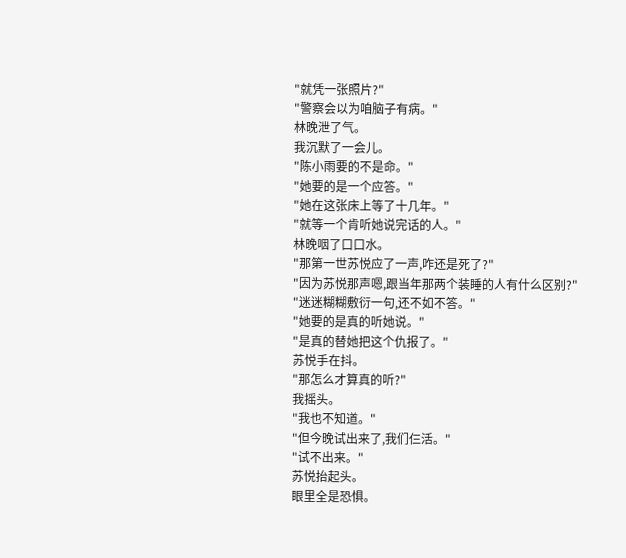"就凭一张照片?"
"警察会以为咱脑子有病。"
林晚泄了气。
我沉默了一会儿。
"陈小雨要的不是命。"
"她要的是一个应答。"
"她在这张床上等了十几年。"
"就等一个肯听她说完话的人。"
林晚咽了口口水。
"那第一世苏悦应了一声,咋还是死了?"
"因为苏悦那声嗯,跟当年那两个装睡的人有什么区别?"
"迷迷糊糊敷衍一句,还不如不答。"
"她要的是真的听她说。"
"是真的替她把这个仇报了。"
苏悦手在抖。
"那怎么才算真的听?"
我摇头。
"我也不知道。"
"但今晚试出来了,我们仨活。"
"试不出来。"
苏悦抬起头。
眼里全是恐惧。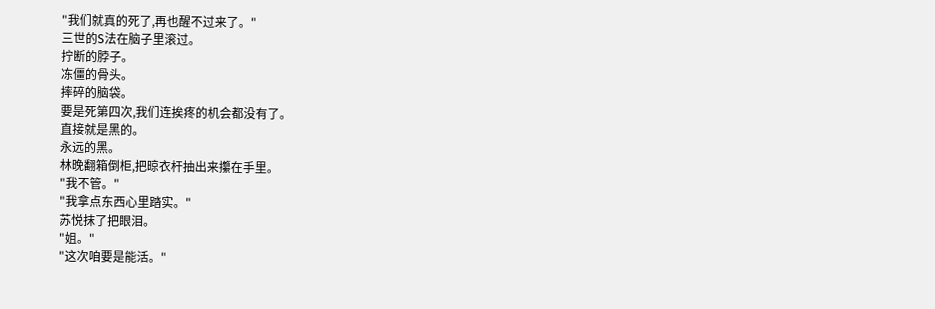"我们就真的死了,再也醒不过来了。"
三世的S法在脑子里滚过。
拧断的脖子。
冻僵的骨头。
摔碎的脑袋。
要是死第四次,我们连挨疼的机会都没有了。
直接就是黑的。
永远的黑。
林晚翻箱倒柜,把晾衣杆抽出来攥在手里。
"我不管。"
"我拿点东西心里踏实。"
苏悦抹了把眼泪。
"姐。"
"这次咱要是能活。"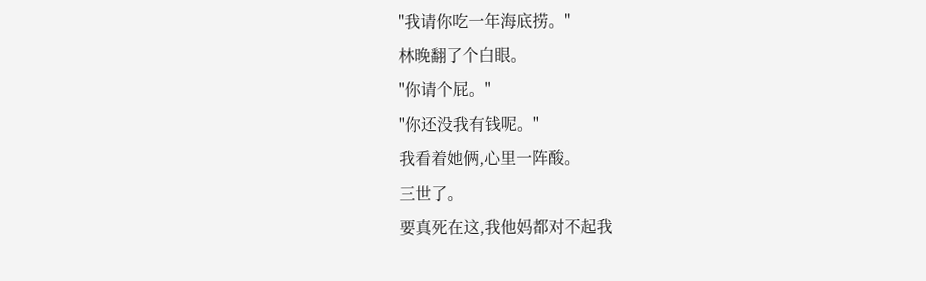"我请你吃一年海底捞。"
林晚翻了个白眼。
"你请个屁。"
"你还没我有钱呢。"
我看着她俩,心里一阵酸。
三世了。
要真死在这,我他妈都对不起我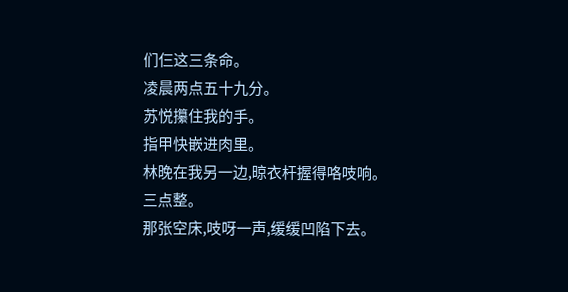们仨这三条命。
凌晨两点五十九分。
苏悦攥住我的手。
指甲快嵌进肉里。
林晚在我另一边,晾衣杆握得咯吱响。
三点整。
那张空床,吱呀一声,缓缓凹陷下去。